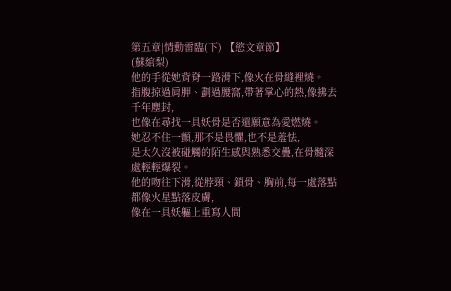第五章|情動雷臨(下) 【慾文章節】
(蘇綰梨)
他的手從她背脊一路滑下,像火在骨縫裡燒。
指腹掠過肩胛、劃過腰窩,帶著掌心的熱,像拂去千年塵封,
也像在尋找一具妖骨是否還願意為愛燃燒。
她忍不住一顫,那不是畏懼,也不是羞怯,
是太久沒被碰觸的陌生感與熟悉交疊,在骨髓深處輕輕爆裂。
他的吻往下滑,從脖頸、鎖骨、胸前,每一處落點都像火星點落皮膚,
像在一具妖軀上重寫人間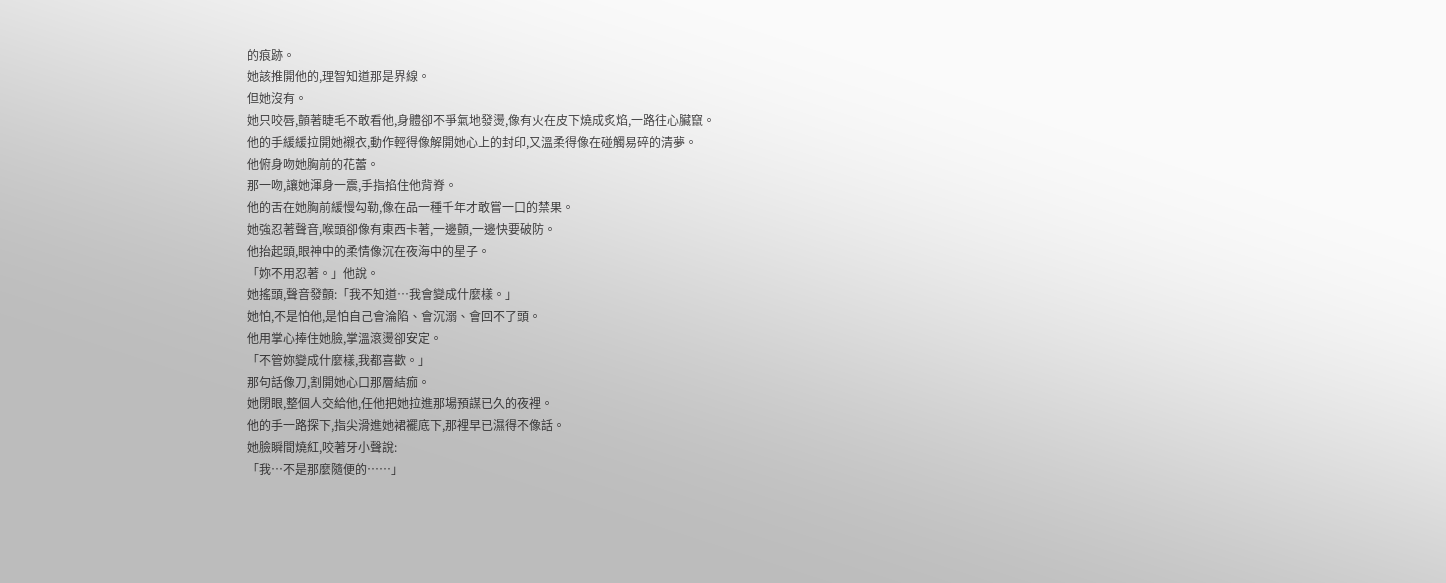的痕跡。
她該推開他的,理智知道那是界線。
但她沒有。
她只咬唇,顫著睫毛不敢看他,身體卻不爭氣地發燙,像有火在皮下燒成炙焰,一路往心臟竄。
他的手緩緩拉開她襯衣,動作輕得像解開她心上的封印,又溫柔得像在碰觸易碎的清夢。
他俯身吻她胸前的花蕾。
那一吻,讓她渾身一震,手指掐住他背脊。
他的舌在她胸前緩慢勾勒,像在品一種千年才敢嘗一口的禁果。
她強忍著聲音,喉頭卻像有東西卡著,一邊顫,一邊快要破防。
他抬起頭,眼神中的柔情像沉在夜海中的星子。
「妳不用忍著。」他說。
她搖頭,聲音發顫:「我不知道…我會變成什麼樣。」
她怕,不是怕他,是怕自己會淪陷、會沉溺、會回不了頭。
他用掌心捧住她臉,掌溫滾燙卻安定。
「不管妳變成什麼樣,我都喜歡。」
那句話像刀,割開她心口那層結痂。
她閉眼,整個人交給他,任他把她拉進那場預謀已久的夜裡。
他的手一路探下,指尖滑進她裙襬底下,那裡早已濕得不像話。
她臉瞬間燒紅,咬著牙小聲說:
「我…不是那麼隨便的……」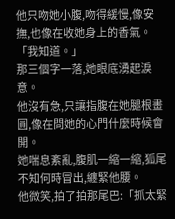他只吻她小腹,吻得緩慢,像安撫,也像在收她身上的香氣。
「我知道。」
那三個字一落,她眼底湧起淚意。
他沒有急,只讓指腹在她腿根畫圓,像在問她的心門什麼時候會開。
她喘息紊亂,腹肌一縮一縮,狐尾不知何時冒出,纏緊他腰。
他微笑,拍了拍那尾巴:「抓太緊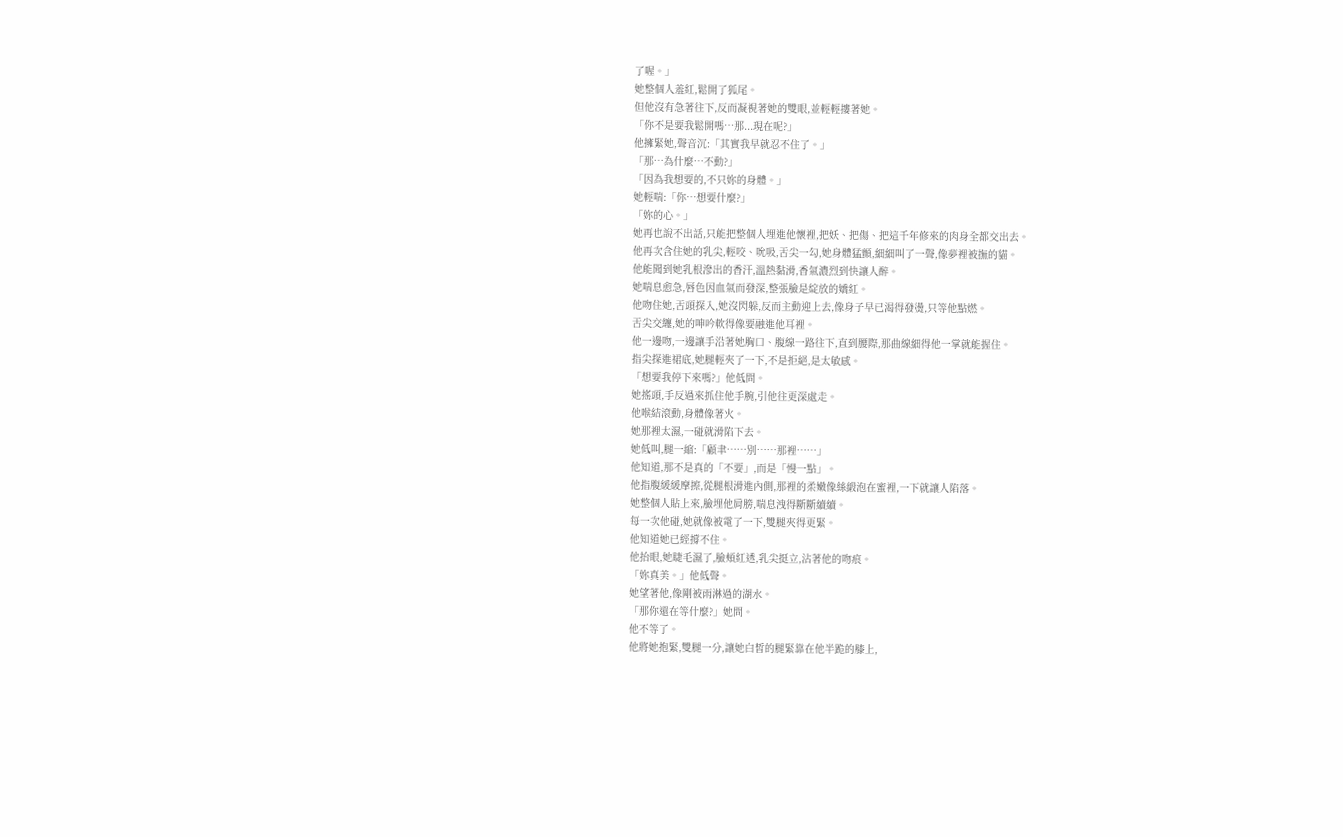了喔。」
她整個人羞紅,鬆開了狐尾。
但他沒有急著往下,反而凝視著她的雙眼,並輕輕摟著她。
「你不是要我鬆開嗎…那...現在呢?」
他擁緊她,聲音沉:「其實我早就忍不住了。」
「那…為什麼…不動?」
「因為我想要的,不只妳的身體。」
她輕喘:「你…想要什麼?」
「妳的心。」
她再也說不出話,只能把整個人埋進他懷裡,把妖、把傷、把這千年修來的肉身全都交出去。
他再次含住她的乳尖,輕咬、吮吸,舌尖一勾,她身體猛顫,細細叫了一聲,像夢裡被撫的貓。
他能聞到她乳根滲出的香汗,溫熱黏滑,香氣濃烈到快讓人醉。
她喘息愈急,唇色因血氣而發深,整張臉是綻放的嬌紅。
他吻住她,舌頭探入,她沒閃躲,反而主動迎上去,像身子早已渴得發燙,只等他點燃。
舌尖交纏,她的呻吟軟得像要融進他耳裡。
他一邊吻,一邊讓手沿著她胸口、腹線一路往下,直到腰際,那曲線細得他一掌就能握住。
指尖探進裙底,她腿輕夾了一下,不是拒絕,是太敏感。
「想要我停下來嗎?」他低問。
她搖頭,手反過來抓住他手腕,引他往更深處走。
他喉結滾動,身體像著火。
她那裡太濕,一碰就滑陷下去。
她低叫,腿一縮:「顧聿……別……那裡……」
他知道,那不是真的「不要」,而是「慢一點」。
他指腹緩緩摩擦,從腿根滑進內側,那裡的柔嫩像絲緞泡在蜜裡,一下就讓人陷落。
她整個人貼上來,臉埋他肩膀,喘息洩得斷斷續續。
每一次他碰,她就像被電了一下,雙腿夾得更緊。
他知道她已經撐不住。
他抬眼,她睫毛濕了,臉頰紅透,乳尖挺立,沾著他的吻痕。
「妳真美。」他低聲。
她望著他,像剛被雨淋過的湖水。
「那你還在等什麼?」她問。
他不等了。
他將她抱緊,雙腿一分,讓她白皙的腿緊靠在他半跪的膝上,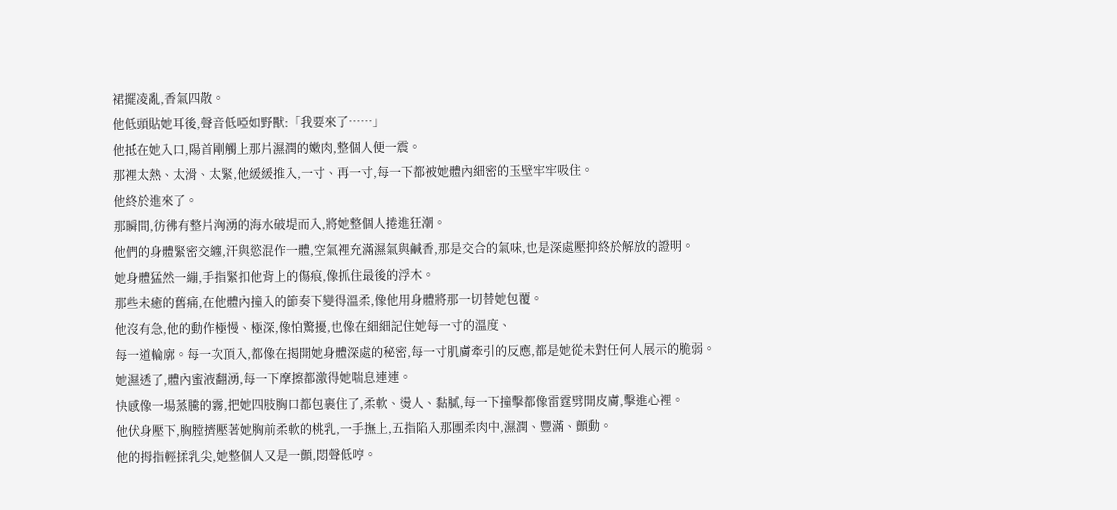裙擺凌亂,香氣四散。
他低頭貼她耳後,聲音低啞如野獸:「我要來了……」
他抵在她入口,陽首剛觸上那片濕潤的嫩肉,整個人便一震。
那裡太熱、太滑、太緊,他緩緩推入,一寸、再一寸,每一下都被她體內細密的玉壁牢牢吸住。
他終於進來了。
那瞬間,彷彿有整片洶湧的海水破堤而入,將她整個人捲進狂潮。
他們的身體緊密交纏,汗與慾混作一體,空氣裡充滿濕氣與鹹香,那是交合的氣味,也是深處壓抑終於解放的證明。
她身體猛然一繃,手指緊扣他背上的傷痕,像抓住最後的浮木。
那些未癒的舊痛,在他體內撞入的節奏下變得溫柔,像他用身體將那一切替她包覆。
他沒有急,他的動作極慢、極深,像怕驚擾,也像在細細記住她每一寸的溫度、
每一道輪廓。每一次頂入,都像在揭開她身體深處的秘密,每一寸肌膚牽引的反應,都是她從未對任何人展示的脆弱。
她濕透了,體內蜜液翻湧,每一下摩擦都激得她喘息連連。
快感像一場蒸騰的霧,把她四肢胸口都包裹住了,柔軟、燙人、黏膩,每一下撞擊都像雷霆劈開皮膚,擊進心裡。
他伏身壓下,胸膛擠壓著她胸前柔軟的桃乳,一手撫上,五指陷入那團柔肉中,濕潤、豐滿、顫動。
他的拇指輕揉乳尖,她整個人又是一顫,悶聲低哼。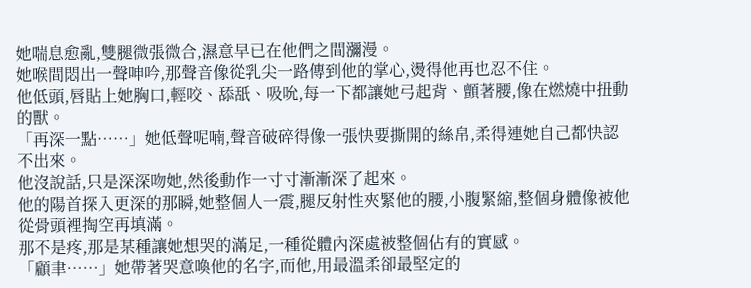她喘息愈亂,雙腿微張微合,濕意早已在他們之間瀰漫。
她喉間悶出一聲呻吟,那聲音像從乳尖一路傳到他的掌心,燙得他再也忍不住。
他低頭,唇貼上她胸口,輕咬、舔舐、吸吮,每一下都讓她弓起背、顫著腰,像在燃燒中扭動的獸。
「再深一點……」她低聲呢喃,聲音破碎得像一張快要撕開的絲帛,柔得連她自己都快認不出來。
他沒說話,只是深深吻她,然後動作一寸寸漸漸深了起來。
他的陽首探入更深的那瞬,她整個人一震,腿反射性夾緊他的腰,小腹緊縮,整個身體像被他從骨頭裡掏空再填滿。
那不是疼,那是某種讓她想哭的滿足,一種從體內深處被整個佔有的實感。
「顧聿……」她帶著哭意喚他的名字,而他,用最溫柔卻最堅定的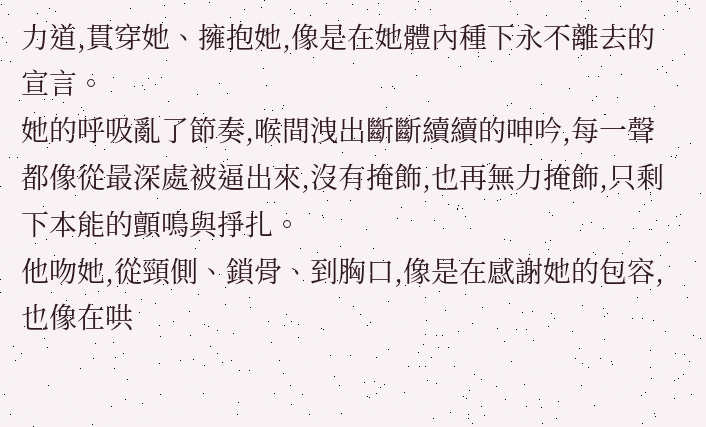力道,貫穿她、擁抱她,像是在她體內種下永不離去的宣言。
她的呼吸亂了節奏,喉間洩出斷斷續續的呻吟,每一聲都像從最深處被逼出來,沒有掩飾,也再無力掩飾,只剩下本能的顫鳴與掙扎。
他吻她,從頸側、鎖骨、到胸口,像是在感謝她的包容,也像在哄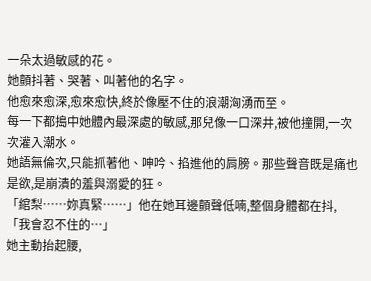一朵太過敏感的花。
她顫抖著、哭著、叫著他的名字。
他愈來愈深,愈來愈快,終於像壓不住的浪潮洶湧而至。
每一下都搗中她體內最深處的敏感,那兒像一口深井,被他撞開,一次次灌入潮水。
她語無倫次,只能抓著他、呻吟、掐進他的肩膀。那些聲音既是痛也是欲,是崩潰的羞與溺愛的狂。
「綰梨……妳真緊……」他在她耳邊顫聲低喃,整個身體都在抖,「我會忍不住的…」
她主動抬起腰,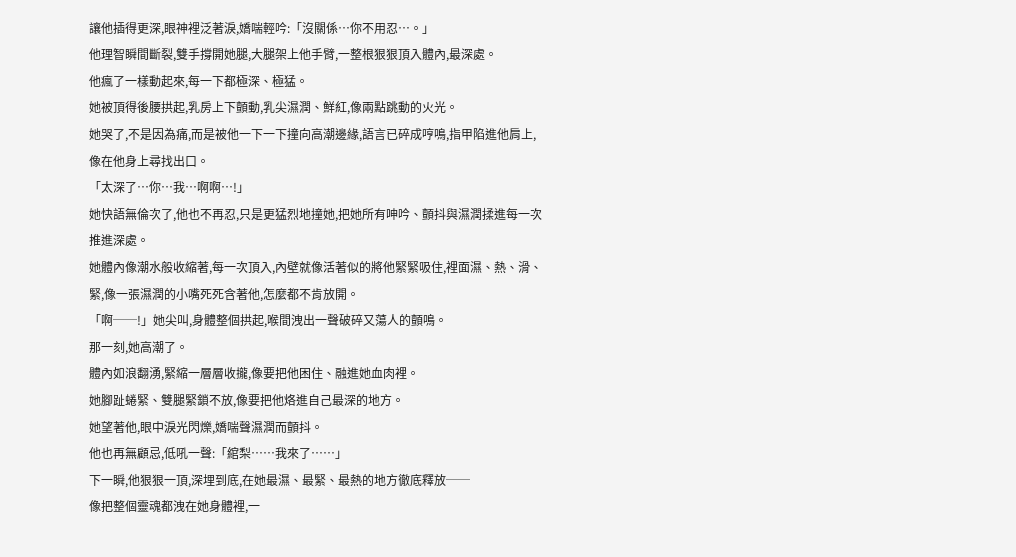讓他插得更深,眼神裡泛著淚,嬌喘輕吟:「沒關係…你不用忍…。」
他理智瞬間斷裂,雙手撐開她腿,大腿架上他手臂,一整根狠狠頂入體內,最深處。
他瘋了一樣動起來,每一下都極深、極猛。
她被頂得後腰拱起,乳房上下顫動,乳尖濕潤、鮮紅,像兩點跳動的火光。
她哭了,不是因為痛,而是被他一下一下撞向高潮邊緣,語言已碎成哼鳴,指甲陷進他肩上,像在他身上尋找出口。
「太深了…你…我…啊啊…!」
她快語無倫次了,他也不再忍,只是更猛烈地撞她,把她所有呻吟、顫抖與濕潤揉進每一次推進深處。
她體內像潮水般收縮著,每一次頂入,內壁就像活著似的將他緊緊吸住,裡面濕、熱、滑、緊,像一張濕潤的小嘴死死含著他,怎麼都不肯放開。
「啊──!」她尖叫,身體整個拱起,喉間洩出一聲破碎又蕩人的顫鳴。
那一刻,她高潮了。
體內如浪翻湧,緊縮一層層收攏,像要把他困住、融進她血肉裡。
她腳趾蜷緊、雙腿緊鎖不放,像要把他烙進自己最深的地方。
她望著他,眼中淚光閃爍,嬌喘聲濕潤而顫抖。
他也再無顧忌,低吼一聲:「綰梨……我來了……」
下一瞬,他狠狠一頂,深埋到底,在她最濕、最緊、最熱的地方徹底釋放──
像把整個靈魂都洩在她身體裡,一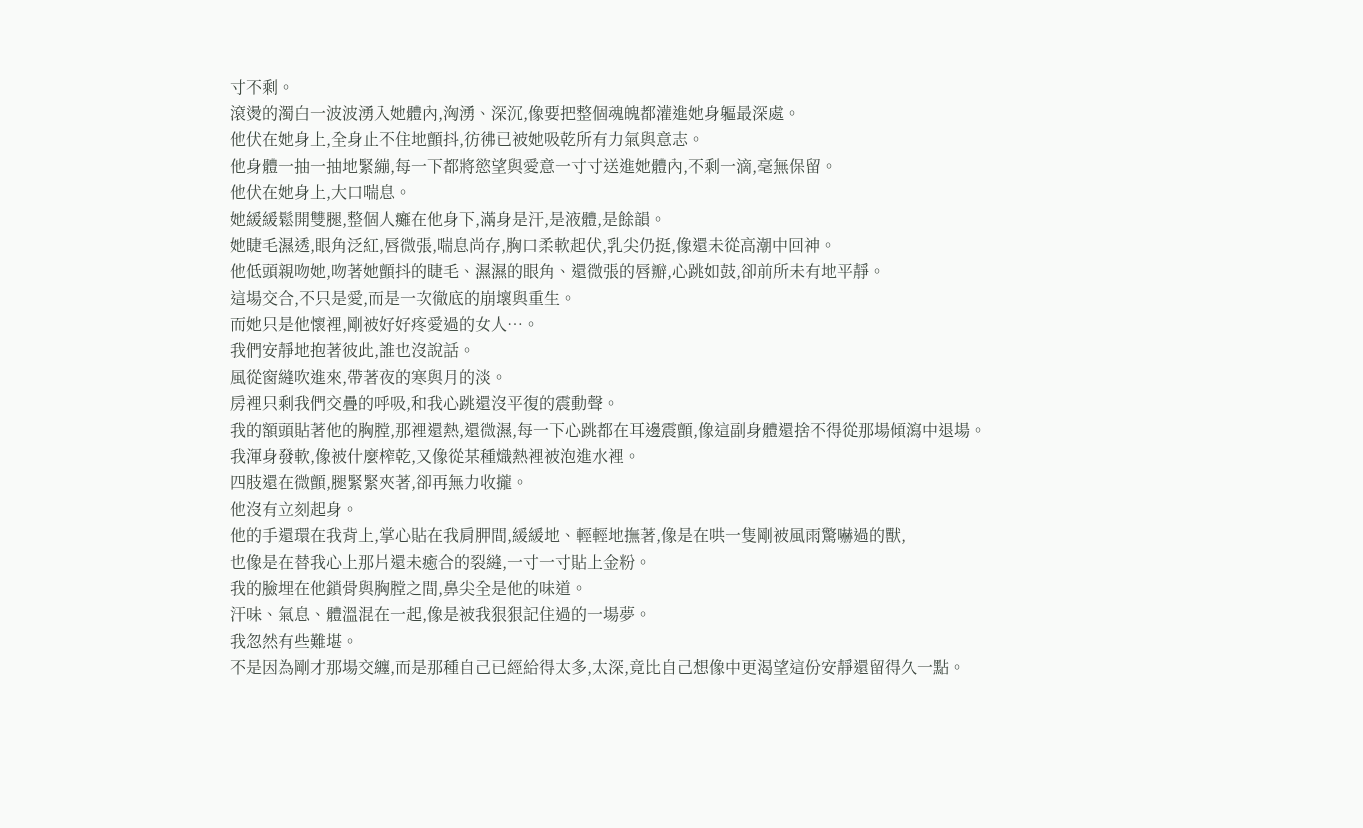寸不剩。
滾燙的濁白一波波湧入她體內,洶湧、深沉,像要把整個魂魄都灌進她身軀最深處。
他伏在她身上,全身止不住地顫抖,彷彿已被她吸乾所有力氣與意志。
他身體一抽一抽地緊繃,每一下都將慾望與愛意一寸寸送進她體內,不剩一滴,毫無保留。
他伏在她身上,大口喘息。
她緩緩鬆開雙腿,整個人癱在他身下,滿身是汗,是液體,是餘韻。
她睫毛濕透,眼角泛紅,唇微張,喘息尚存,胸口柔軟起伏,乳尖仍挺,像還未從高潮中回神。
他低頭親吻她,吻著她顫抖的睫毛、濕濕的眼角、還微張的唇瓣,心跳如鼓,卻前所未有地平靜。
這場交合,不只是愛,而是一次徹底的崩壞與重生。
而她只是他懷裡,剛被好好疼愛過的女人…。
我們安靜地抱著彼此,誰也沒說話。
風從窗縫吹進來,帶著夜的寒與月的淡。
房裡只剩我們交疊的呼吸,和我心跳還沒平復的震動聲。
我的額頭貼著他的胸膛,那裡還熱,還微濕,每一下心跳都在耳邊震顫,像這副身體還捨不得從那場傾瀉中退場。
我渾身發軟,像被什麼榨乾,又像從某種熾熱裡被泡進水裡。
四肢還在微顫,腿緊緊夾著,卻再無力收攏。
他沒有立刻起身。
他的手還環在我背上,掌心貼在我肩胛間,緩緩地、輕輕地撫著,像是在哄一隻剛被風雨驚嚇過的獸,
也像是在替我心上那片還未癒合的裂縫,一寸一寸貼上金粉。
我的臉埋在他鎖骨與胸膛之間,鼻尖全是他的味道。
汗味、氣息、體溫混在一起,像是被我狠狠記住過的一場夢。
我忽然有些難堪。
不是因為剛才那場交纏,而是那種自己已經給得太多,太深,竟比自己想像中更渴望這份安靜還留得久一點。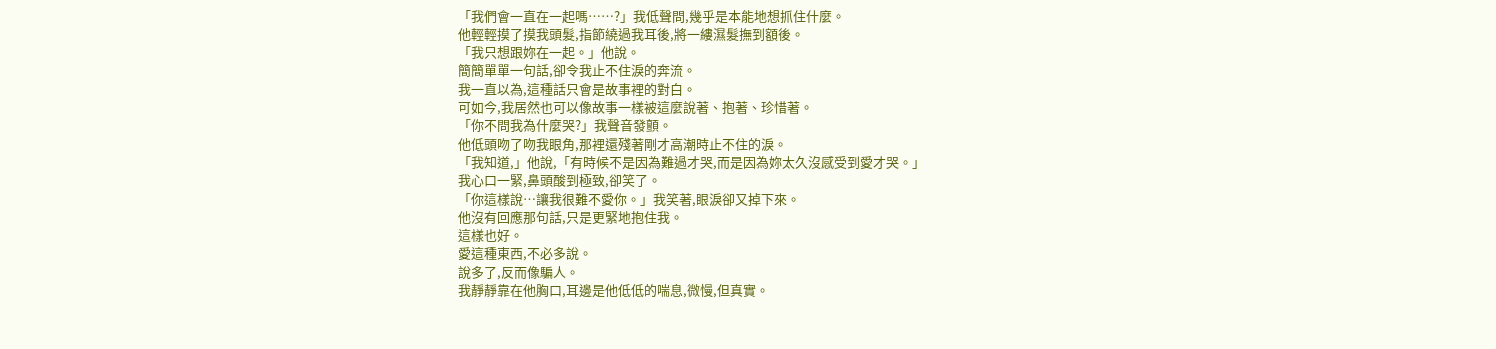「我們會一直在一起嗎……?」我低聲問,幾乎是本能地想抓住什麼。
他輕輕摸了摸我頭髮,指節繞過我耳後,將一縷濕髮撫到額後。
「我只想跟妳在一起。」他說。
簡簡單單一句話,卻令我止不住淚的奔流。
我一直以為,這種話只會是故事裡的對白。
可如今,我居然也可以像故事一樣被這麼說著、抱著、珍惜著。
「你不問我為什麼哭?」我聲音發顫。
他低頭吻了吻我眼角,那裡還殘著剛才高潮時止不住的淚。
「我知道,」他說,「有時候不是因為難過才哭,而是因為妳太久沒感受到愛才哭。」
我心口一緊,鼻頭酸到極致,卻笑了。
「你這樣說…讓我很難不愛你。」我笑著,眼淚卻又掉下來。
他沒有回應那句話,只是更緊地抱住我。
這樣也好。
愛這種東西,不必多說。
說多了,反而像騙人。
我靜靜靠在他胸口,耳邊是他低低的喘息,微慢,但真實。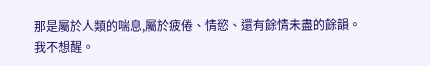那是屬於人類的喘息,屬於疲倦、情慾、還有餘情未盡的餘韻。
我不想醒。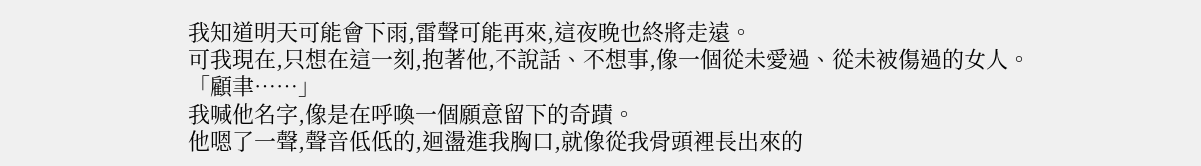我知道明天可能會下雨,雷聲可能再來,這夜晚也終將走遠。
可我現在,只想在這一刻,抱著他,不說話、不想事,像一個從未愛過、從未被傷過的女人。
「顧聿……」
我喊他名字,像是在呼喚一個願意留下的奇蹟。
他嗯了一聲,聲音低低的,迴盪進我胸口,就像從我骨頭裡長出來的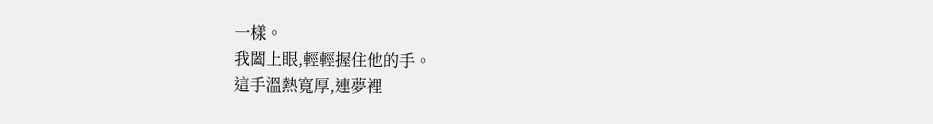一樣。
我闔上眼,輕輕握住他的手。
這手溫熱寬厚,連夢裡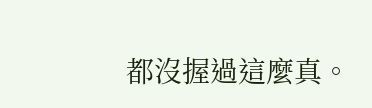都沒握過這麼真。